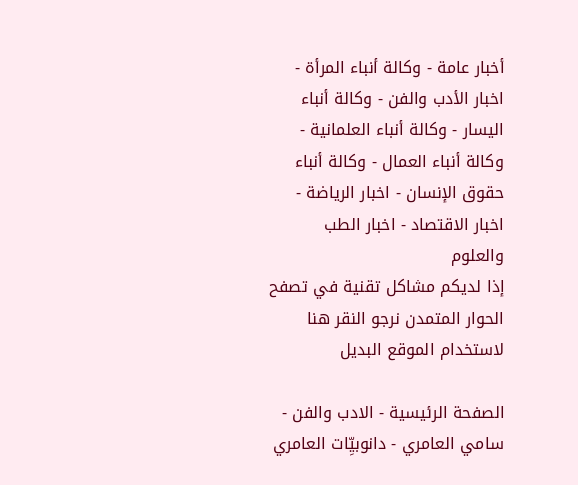أخبار عامة - وكالة أنباء المرأة - اخبار الأدب والفن - وكالة أنباء اليسار - وكالة أنباء العلمانية - وكالة أنباء العمال - وكالة أنباء حقوق الإنسان - اخبار الرياضة - اخبار الاقتصاد - اخبار الطب والعلوم
إذا لديكم مشاكل تقنية في تصفح الحوار المتمدن نرجو النقر هنا لاستخدام الموقع البديل

الصفحة الرئيسية - الادب والفن - سامي العامري - دانوبيِّات العامري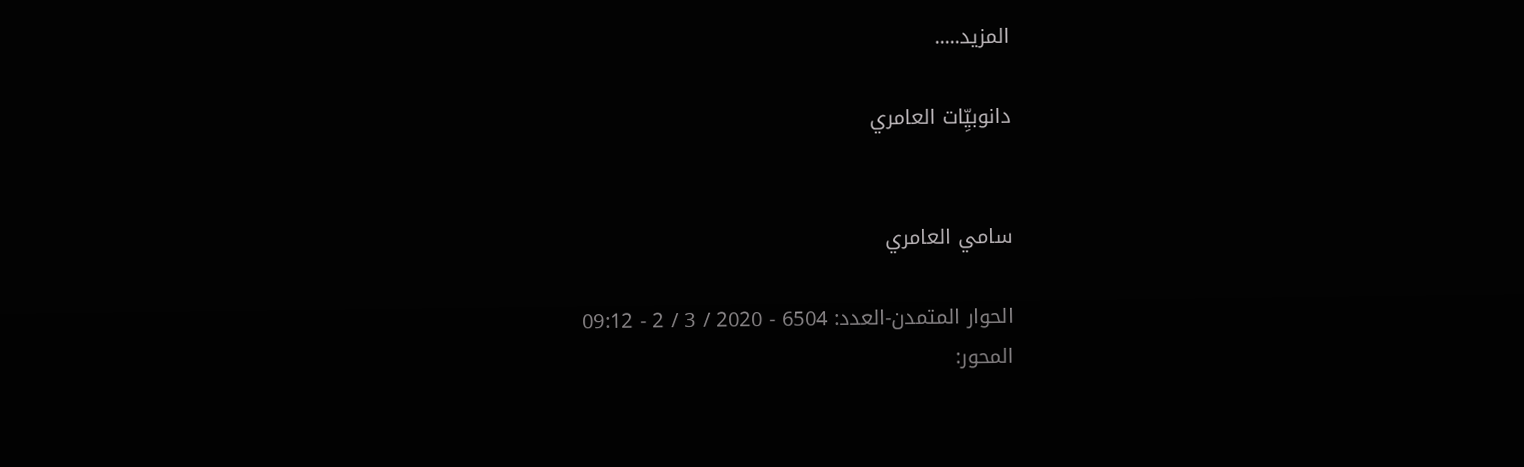المزيد.....

دانوبيِّات العامري


سامي العامري

الحوار المتمدن-العدد: 6504 - 2020 / 3 / 2 - 09:12
المحور: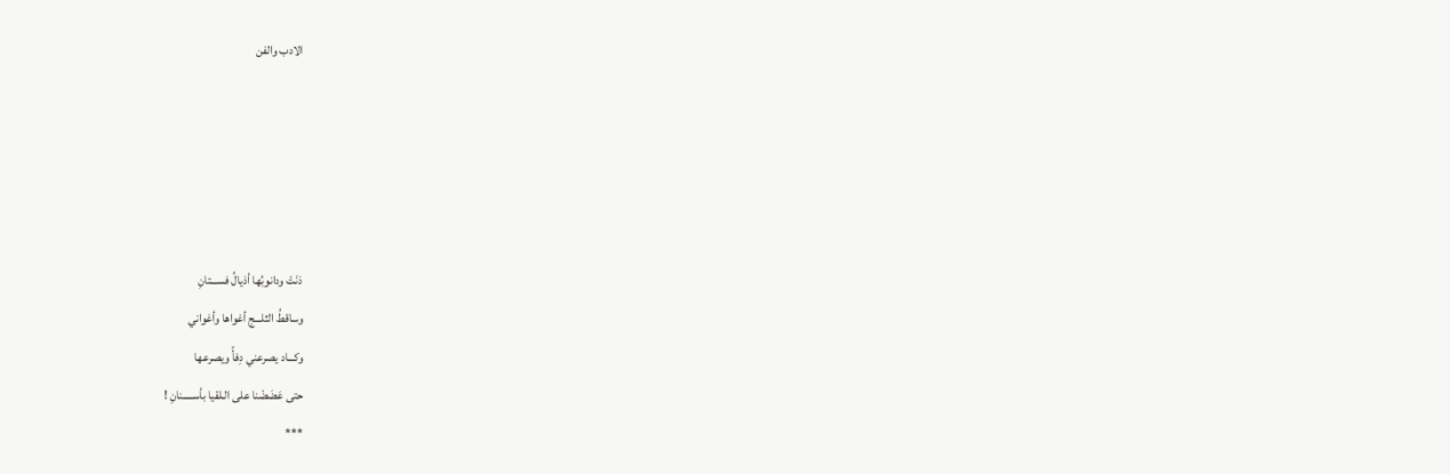الادب والفن





دَنَتْ ودانوبُها أذيالُ فســـتانِ
وساقطُ الثلـــج أغواها وأغواني
وكـــاد يصرعني دِفأً ويصرعها
حتى عَضَضْنا على الـلقيا بأســـــنانِ !
***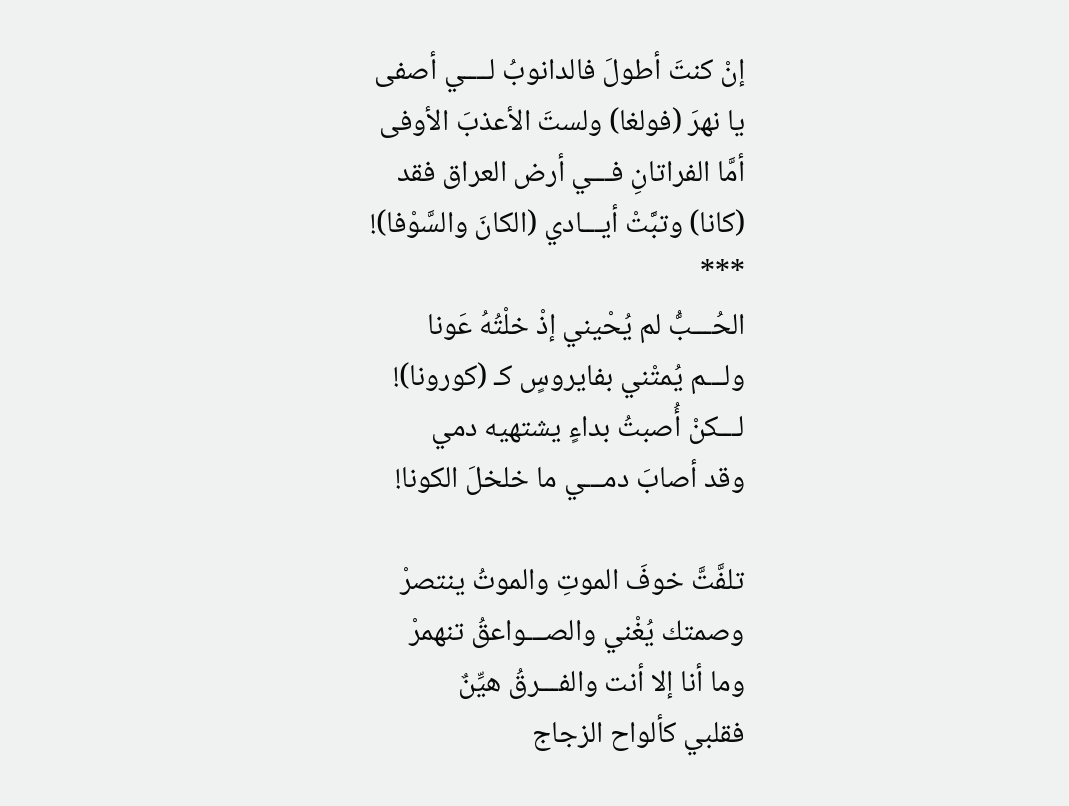إنْ كنتَ أطولَ فالدانوبُ لــــي أصفى
يا نهرَ (فولغا) ولستَ الأعذبَ الأوفى
أمَّا الفراتانِ فـــي أرض العراق فقد
(كانا) وتبَّتْ أيـــادي (الكانَ والسَّوْفا)!
***
الحُـــبُّ لم يُحْيني إذْ خلْتُهُ عَونا
ولـــم يُمتْني بفايروسٍ كـ (كورونا)!
لـــكنْ أُصبتُ بداءٍ يشتهيه دمي
وقد أصابَ دمـــي ما خلخلَ الكونا!

تلفَّتَّ خوفَ الموتِ والموتُ ينتصرْ
وصمتك يُغْني والصـــواعقُ تنهمرْ
وما أنا إلا أنت والفـــرقُ هيِّنٌ
فقلبي كألواح الزجاج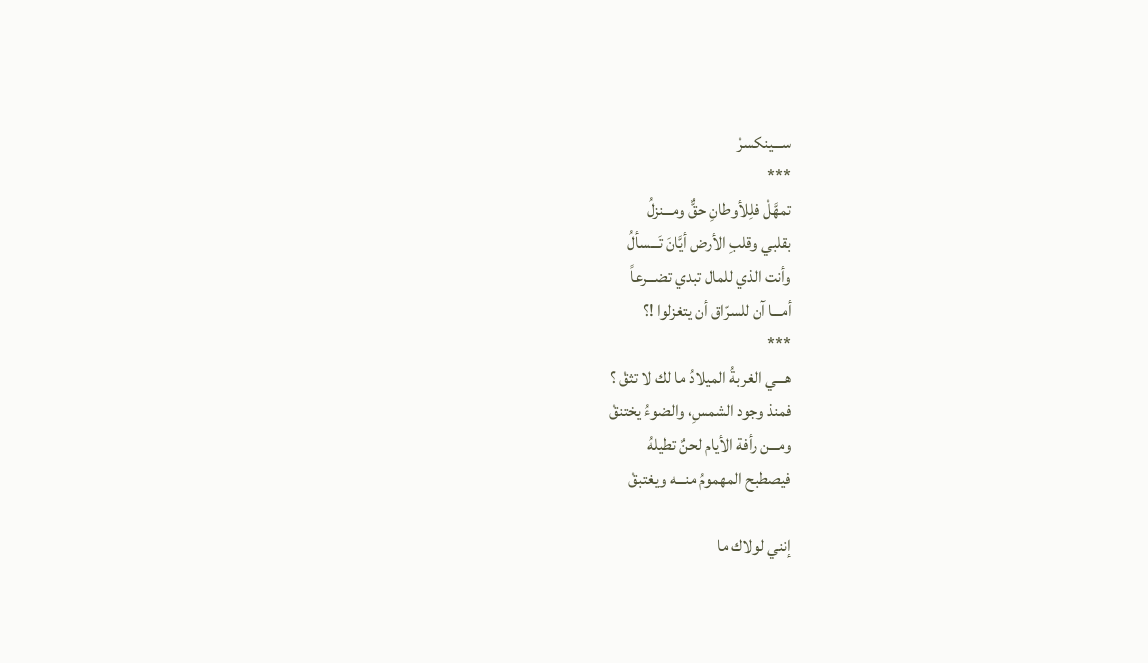ســـينكسرْ
***
تمهَّلْ فلِلأوطانِ حقٌّ ومـــنزلُ
بقلبي وقلبِ الأرض أيَّانَ تَـــسألُ
وأنت الذي للمال تبدي تضـــرعاً
أمـــا آن للسرّاق أن يتغزلوا !؟
***
هـــي الغربةُ الميلادُ ما لك لا تثقْ ؟
فمنذ وجود الشمسِ، والضوءُ يختنقْ
ومـــن رأفة الأيام لحنٌ تطيلهُ
فيصطبح المهمومُ منـــه ويغتبقْ

إنني لولاك ما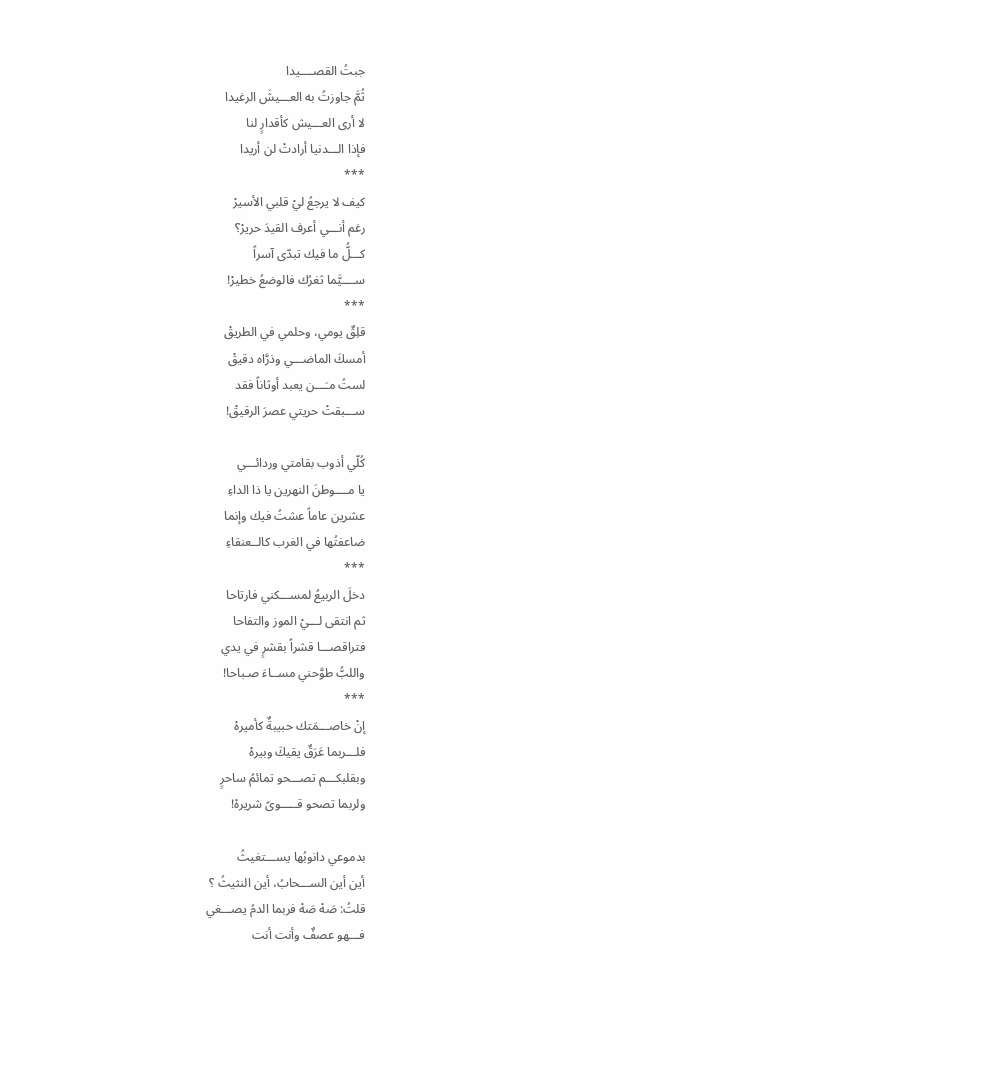جبتُ القصــــيدا
ثُمَّ جاوزتُ به العـــيشَ الرغيدا
لا أرى العـــيش كأقدارٍ لنا
فإذا الـــدنيا أرادتْ لن أريدا
***
كيف لا يرجعُ ليْ قلبي الأسيرْ
رغم أنـــي أعرف القيدَ حريرْ؟
كـــلُّ ما فيك تبدّى آسراً
ســــيَّما ثغرُك فالوضعُ خطيرْ!
***
قلِقٌ يومي، وحلمي في الطريقْ
أمسكَ الماضـــي وذرَّاه دقيقْ
لستُ مـَـــن يعبد أوثاناً فقد
ســـبقتْ حريتي عصرَ الرقيقْ!

كُلّي أذوب بقامتي وردائـــي
يا مــــوطنَ النهرين يا ذا الداءِ
عشرين عاماً عشتُ فيك وإنما
ضاعفتُها في الغرب كالــعنقاءِ
***
دخلَ الربيعُ لمســـكني فارتاحا
ثم انتقى لـــيْ الموز والتفاحا
فتراقصـــا قشراً بقشرٍ في يدي
واللبُّ طوَّحني مســاءَ صـباحا!
***
إنْ خاصـــمَتك حبيبةٌ كأميرهْ
فلـــربما عَرَقٌ يقيكَ وبيرهْ
وبقلبكـــم تصـــحو تمائمُ ساحرٍ
ولربما تصحو قـــــوىً شريرهْ!

بدموعي دانوبُها يســـتغيثُ
أين أين الســـحابُ، أين النثيثُ ؟
قلتُ: صَهْ صَهْ فربما الدمُ يصـــغي
فـــهو عصفٌ وأنت أنت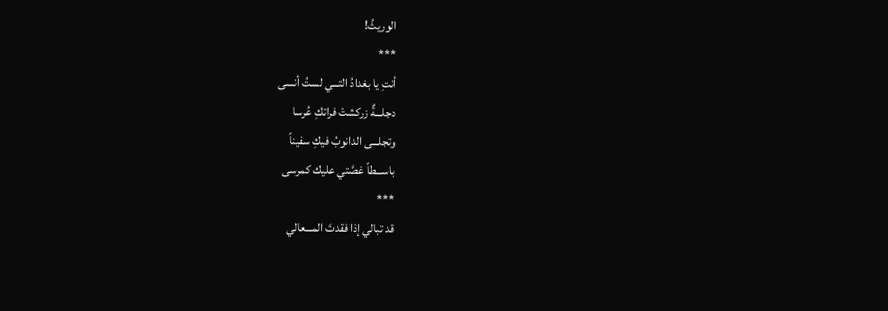الوريثُ!
***
أنتِ يا بغدادُ التـــي لستُ أنسى
دجلـــةٌ زركشتْ فراتكِ عُرسا
وتجلـــى الدانوبُ فيكِ سفيناً
باســـطاً غصَّتي عليك كمرسى
***
قد تبالي إذا فقدتَ المـــعالي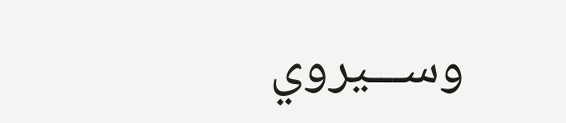وســـيروي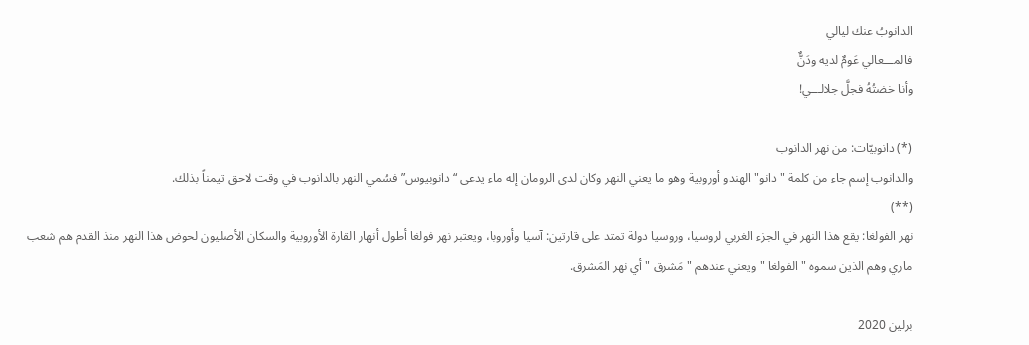الدانوبُ عنك ليالي
فالمـــعالي عَومٌ لديه ودَنٌّ
وأنا خضتُهُ فجلَّ جلالـــي!

(*) دانوبيّات: من نهر الدانوب
والدانوب إسم جاء من كلمة " دانو" الهندو أوروبية وهو ما يعني النهر وكان لدى الرومان إله ماء يدعى “دانوبيوس” فسُمي النهر بالدانوب في وقت لاحق تيمناً بذلك.
(**)
نهر الفولغا: يقع هذا النهر في الجزء الغربي لروسيا، وروسيا دولة تمتد على قارتين: آسيا وأوروبا، ويعتبر نهر فولغا أطول أنهار القارة الأوروبية والسكان الأصليون لحوض هذا النهر منذ القدم هم شعب ماري وهم الذين سموه " الفولغا " ويعني عندهم " مَشرق " أي نهر المَشرق.

برلين 2020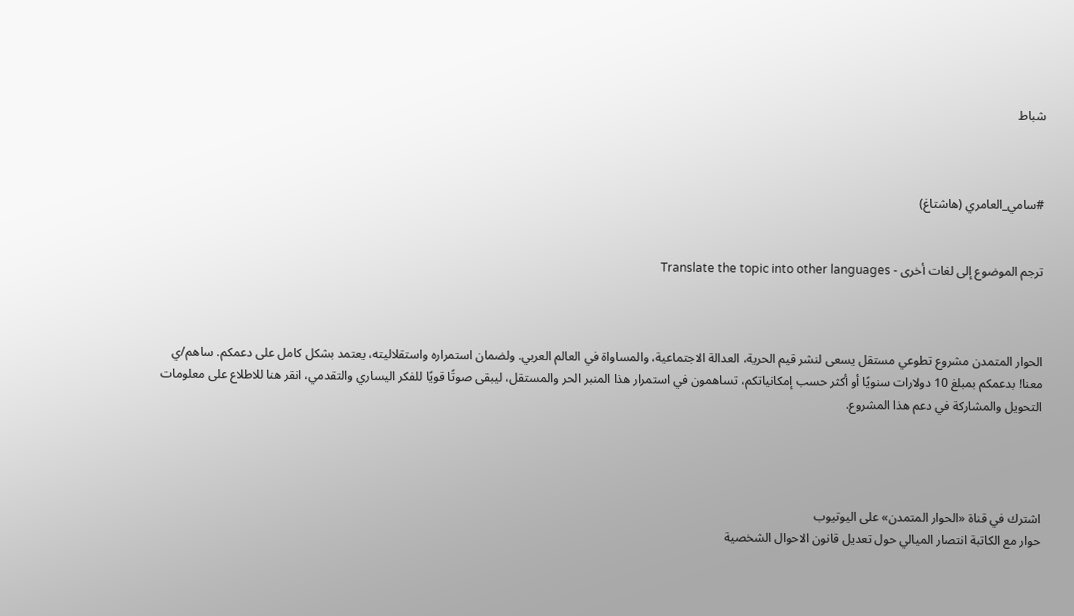شباط



#سامي_العامري (هاشتاغ)


ترجم الموضوع إلى لغات أخرى - Translate the topic into other languages



الحوار المتمدن مشروع تطوعي مستقل يسعى لنشر قيم الحرية، العدالة الاجتماعية، والمساواة في العالم العربي. ولضمان استمراره واستقلاليته، يعتمد بشكل كامل على دعمكم. ساهم/ي معنا! بدعمكم بمبلغ 10 دولارات سنويًا أو أكثر حسب إمكانياتكم، تساهمون في استمرار هذا المنبر الحر والمستقل، ليبقى صوتًا قويًا للفكر اليساري والتقدمي، انقر هنا للاطلاع على معلومات التحويل والمشاركة في دعم هذا المشروع.




اشترك في قناة «الحوار المتمدن» على اليوتيوب
حوار مع الكاتبة انتصار الميالي حول تعديل قانون الاحوال الشخصية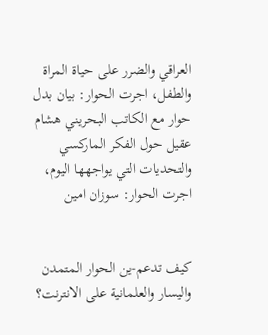العراقي والضرر على حياة المراة والطفل، اجرت الحوار: بيان بدل
حوار مع الكاتب البحريني هشام عقيل حول الفكر الماركسي والتحديات التي يواجهها اليوم، اجرت الحوار: سوزان امين


كيف تدعم-ين الحوار المتمدن واليسار والعلمانية على الانترنت؟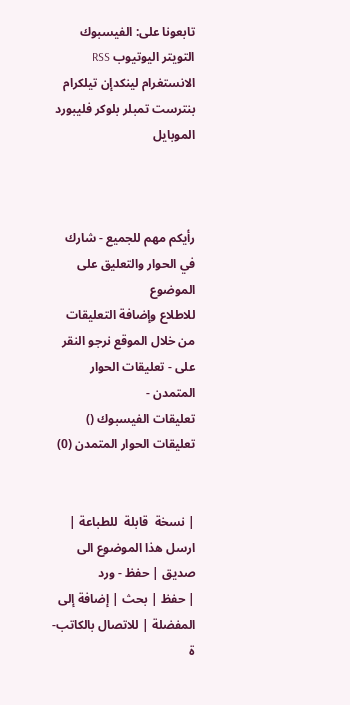تابعونا على: الفيسبوك التويتر اليوتيوب RSS الانستغرام لينكدإن تيلكرام بنترست تمبلر بلوكر فليبورد الموبايل



رأيكم مهم للجميع - شارك في الحوار والتعليق على الموضوع
للاطلاع وإضافة التعليقات من خلال الموقع نرجو النقر على - تعليقات الحوار المتمدن -
تعليقات الفيسبوك () تعليقات الحوار المتمدن (0)


| نسخة  قابلة  للطباعة | ارسل هذا الموضوع الى صديق | حفظ - ورد
| حفظ | بحث | إضافة إلى المفضلة | للاتصال بالكاتب-ة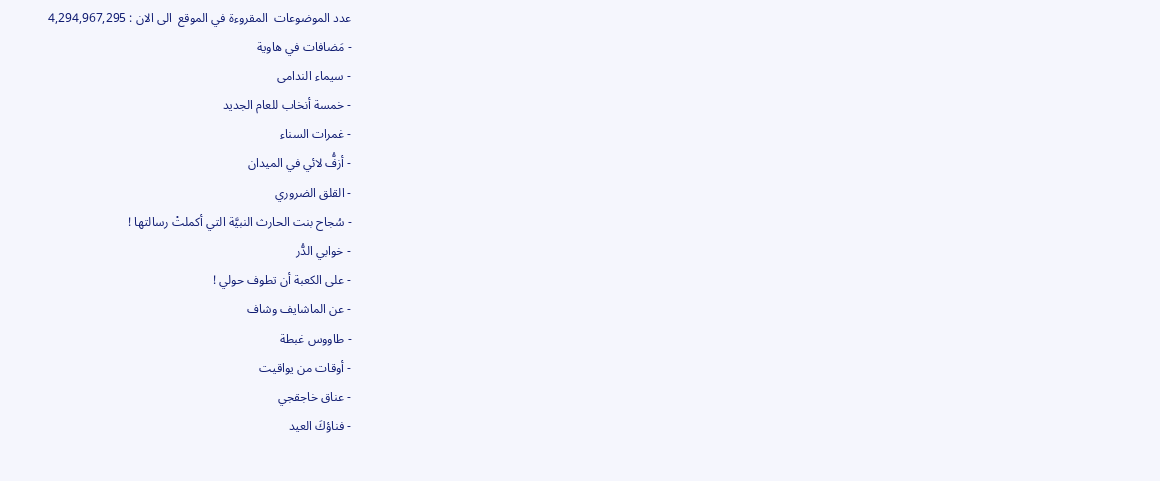عدد الموضوعات  المقروءة في الموقع  الى الان : 4,294,967,295
- مَضافات في هاوية
- سيماء الندامى
- خمسة أنخاب للعام الجديد
- غمرات السناء
- أزفُّ لائي في الميدان
- القلق الضروري
- سُجاح بنت الحارث النبيَّة التي أكملتْ رسالتها !
- خوابي الدُّر
- على الكعبة أن تطوف حولي !
- عن الماشايف وشاف
- طاووس غبطة
- أوقات من يواقيت
- عناق خاجقجي
- فناؤكَ العيد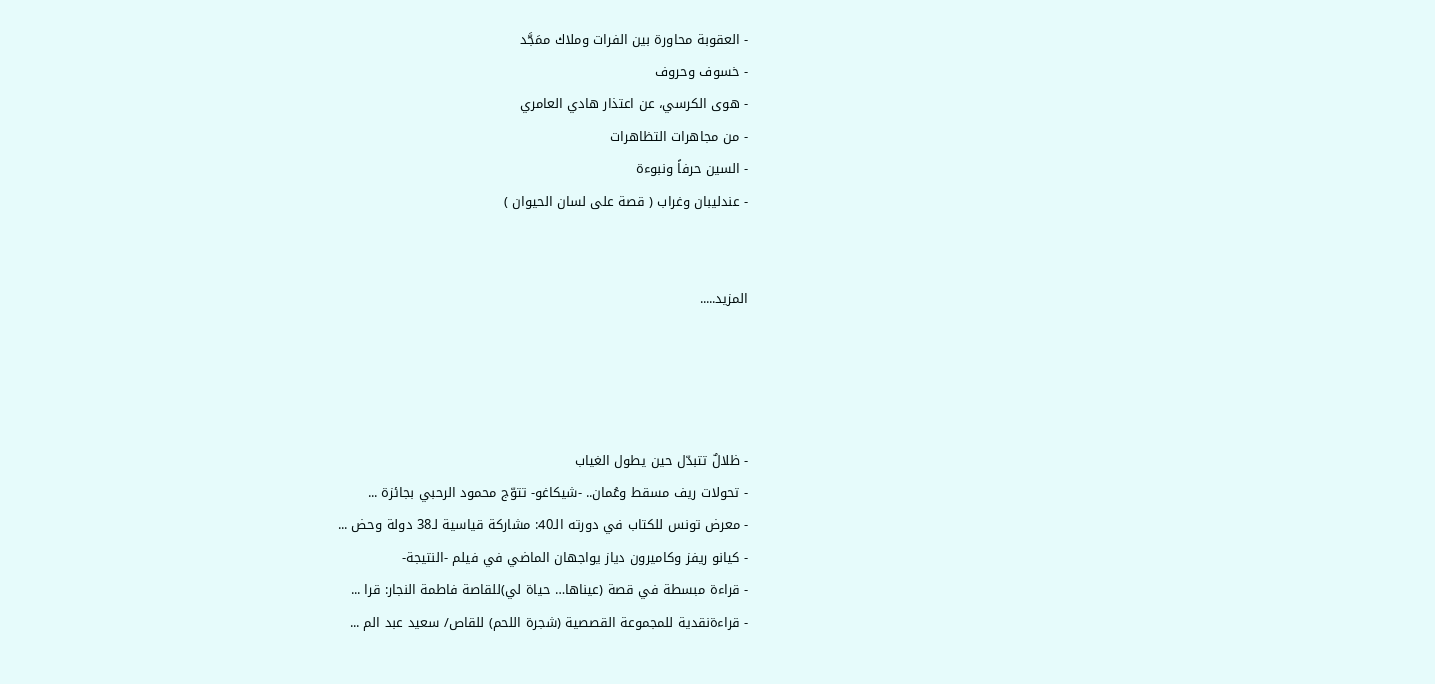- العقوبة محاورة بين الفرات وملاك ممَجَّد
- خسوف وحروف
- هوى الكرسي، عن اعتذار هادي العامري
- من مجاهرات التظاهرات
- السين حرفاً ونبوءة
- عندليبان وغراب ( قصة على لسان الحيوان )


المزيد.....




- ظلالٌ تتبدّل حين يطول الغياب
- تحولات ريف مسقط وعُمان.. -شيكاغو- تتوّج محمود الرحبي بجائزة ...
- معرض تونس للكتاب في دورته الـ40: مشاركة قياسية لـ38 دولة وحض ...
- كيانو ريفز وكاميرون دياز يواجهان الماضي في فيلم -النتيجة-
- قراءة مبسطة في قصة (عيناها… حياة لي)للقاصة فاطمة النجار: قرا ...
- قراءةنقدية للمجموعة القصصية (شجرة اللحم) للقاص/ سعيد عبد الم ...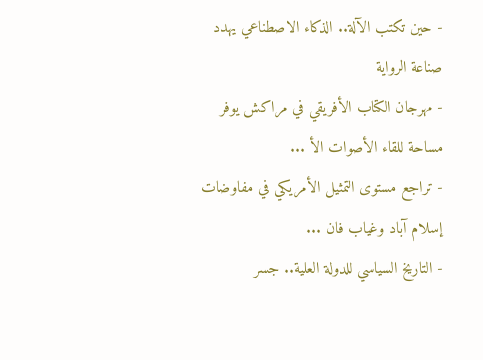- حين تكتب الآلة.. الذكاء الاصطناعي يهدد صناعة الرواية
- مهرجان الكتاب الأفريقي في مراكش يوفر مساحة للقاء الأصوات الأ ...
- تراجع مستوى التمثيل الأمريكي في مفاوضات إسلام آباد وغياب فان ...
- التاريخ السياسي للدولة العلية.. جسر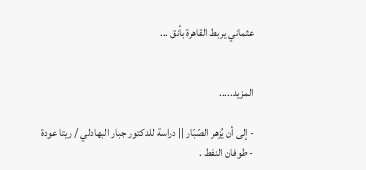عثماني يربط القاهرة بأنق ...


المزيد.....

- إلى أن يُزهر الصّبّار || دراسة للدكتور جبار البهادلي / ريتا عودة
- طوفان النفط .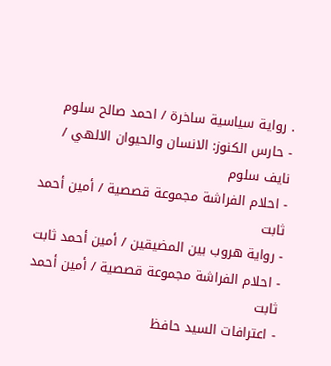. رواية سياسية ساخرة / احمد صالح سلوم
- حارس الكنوز: الانسان والحيوان الالهي / نايف سلوم
- احلام الفراشة مجموعة قصصية / أمين أحمد ثابت
- رواية هروب بين المضيقين / أمين أحمد ثابت
- احلام الفراشة مجموعة قصصية / أمين أحمد ثابت
- اعترافات السيد حافظ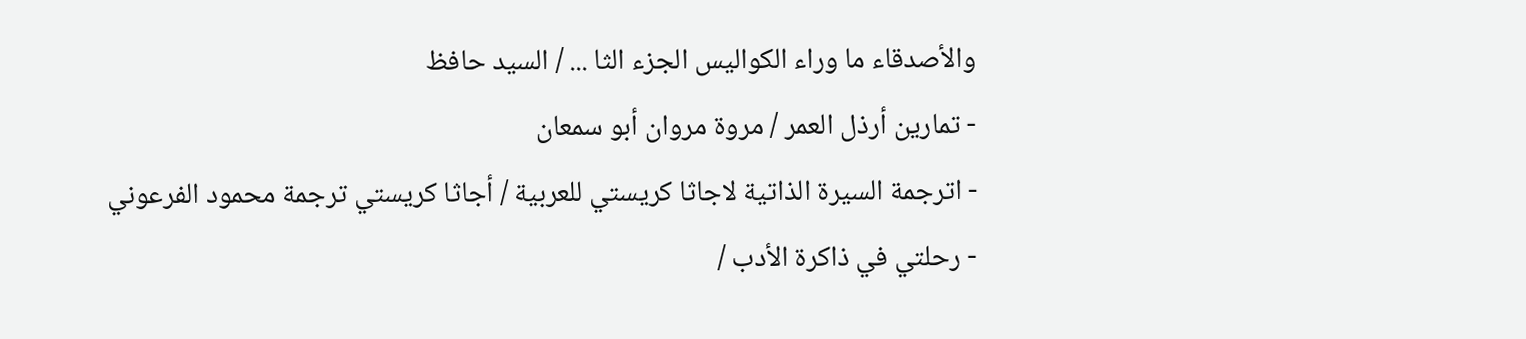والأصدقاء ما وراء الكواليس الجزء الثا ... / السيد حافظ
- تمارين أرذل العمر / مروة مروان أبو سمعان
- اترجمة السيرة الذاتية لاجاثا كريستي للعربية / أجاثا كريستي ترجمة محمود الفرعوني
- رحلتي في ذاكرة الأدب /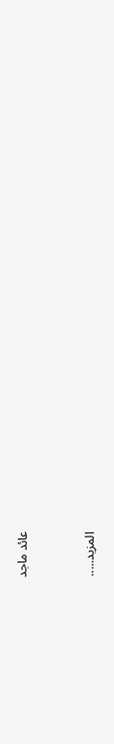عائد ماجد


المزيد.....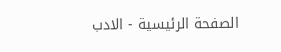الصفحة الرئيسية - الادب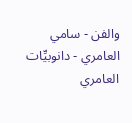والفن - سامي العامري - دانوبيِّات العامري